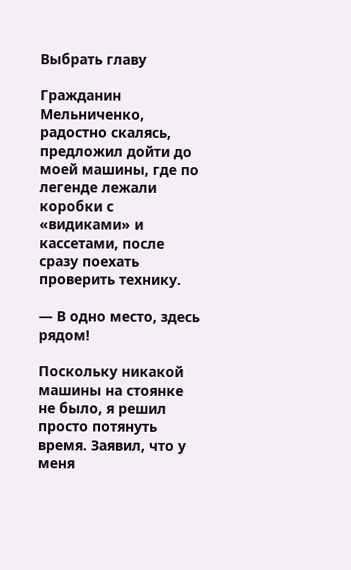Выбрать главу

Гражданин Мельниченко, радостно скалясь, предложил дойти до моей машины, где по легенде лежали коробки с «видиками» и кассетами, после сразу поехать проверить технику.

— В одно место, здесь рядом!

Поскольку никакой машины на стоянке не было, я решил просто потянуть время. Заявил, что у меня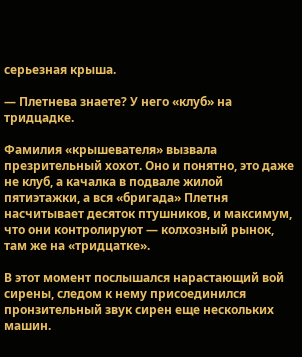серьезная крыша.

— Плетнева знаете? У него «клуб» на тридцадке.

Фамилия «крышевателя» вызвала презрительный хохот. Оно и понятно, это даже не клуб, а качалка в подвале жилой пятиэтажки, а вся «бригада» Плетня насчитывает десяток птушников, и максимум, что они контролируют — колхозный рынок, там же на «тридцатке».

В этот момент послышался нарастающий вой сирены, следом к нему присоединился пронзительный звук сирен еще нескольких машин.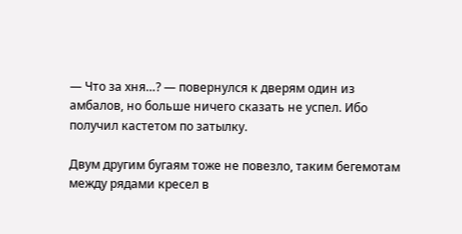— Что за хня…? — повернулся к дверям один из амбалов, но больше ничего сказать не успел. Ибо получил кастетом по затылку.

Двум другим бугаям тоже не повезло, таким бегемотам между рядами кресел в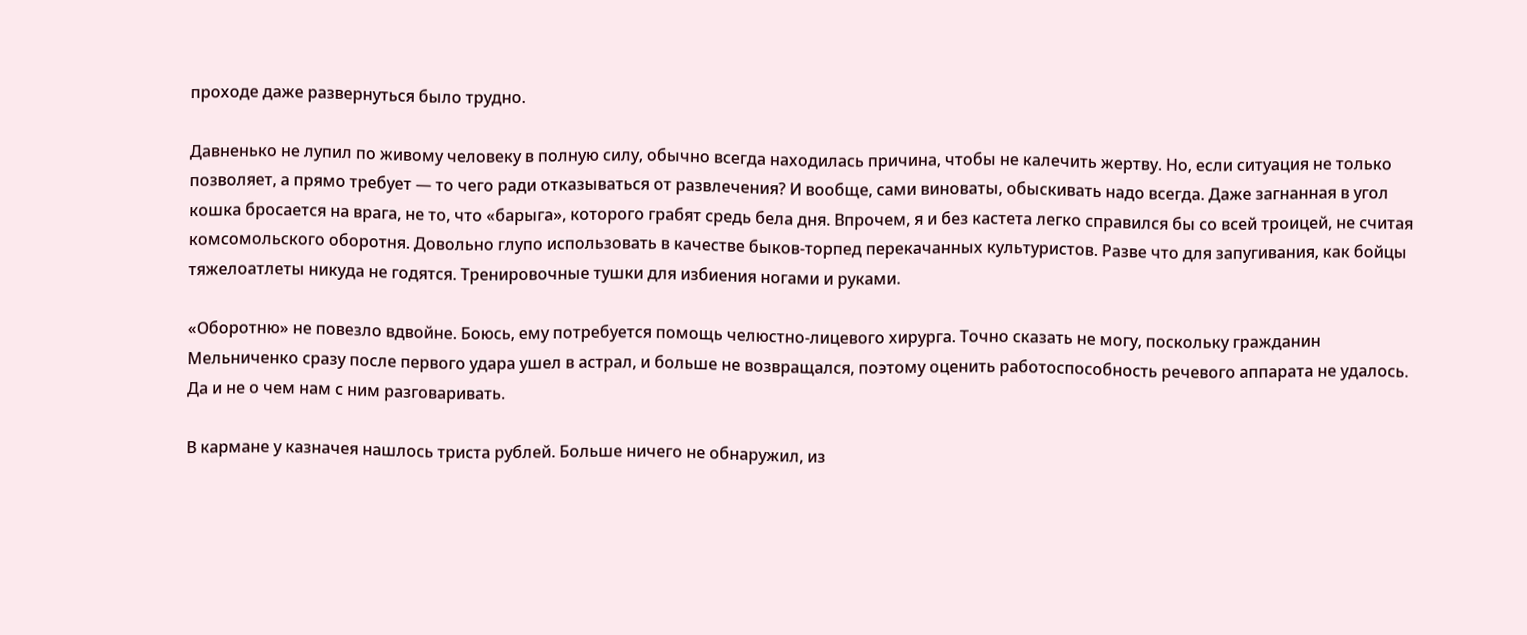проходе даже развернуться было трудно.

Давненько не лупил по живому человеку в полную силу, обычно всегда находилась причина, чтобы не калечить жертву. Но, если ситуация не только позволяет, а прямо требует — то чего ради отказываться от развлечения? И вообще, сами виноваты, обыскивать надо всегда. Даже загнанная в угол кошка бросается на врага, не то, что «барыга», которого грабят средь бела дня. Впрочем, я и без кастета легко справился бы со всей троицей, не считая комсомольского оборотня. Довольно глупо использовать в качестве быков-торпед перекачанных культуристов. Разве что для запугивания, как бойцы тяжелоатлеты никуда не годятся. Тренировочные тушки для избиения ногами и руками.

«Оборотню» не повезло вдвойне. Боюсь, ему потребуется помощь челюстно-лицевого хирурга. Точно сказать не могу, поскольку гражданин Мельниченко сразу после первого удара ушел в астрал, и больше не возвращался, поэтому оценить работоспособность речевого аппарата не удалось. Да и не о чем нам с ним разговаривать.

В кармане у казначея нашлось триста рублей. Больше ничего не обнаружил, из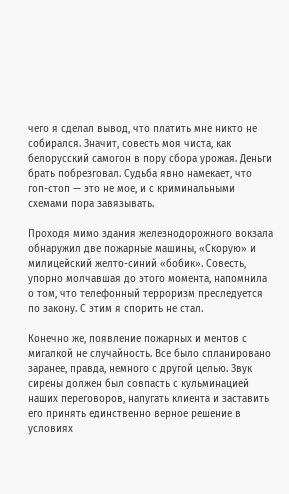чего я сделал вывод, что платить мне никто не собирался. Значит, совесть моя чиста, как белорусский самогон в пору сбора урожая. Деньги брать побрезговал. Судьба явно намекает, что гоп-стоп — это не мое, и с криминальными схемами пора завязывать.

Проходя мимо здания железнодорожного вокзала обнаружил две пожарные машины, «Скорую» и милицейский желто-синий «бобик». Совесть, упорно молчавшая до этого момента, напомнила о том, что телефонный терроризм преследуется по закону. С этим я спорить не стал.

Конечно же, появление пожарных и ментов с мигалкой не случайность. Все было спланировано заранее, правда, немного с другой целью. Звук сирены должен был совпасть с кульминацией наших переговоров, напугать клиента и заставить его принять единственно верное решение в условиях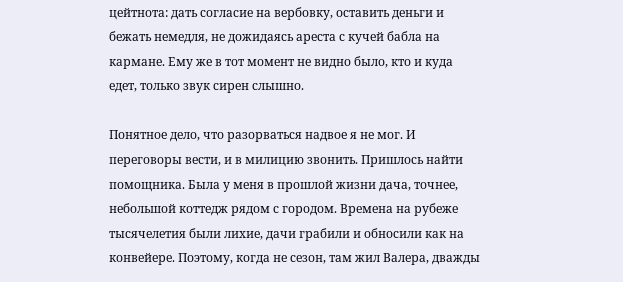цейтнота: дать согласие на вербовку, оставить деньги и бежать немедля, не дожидаясь ареста с кучей бабла на кармане. Ему же в тот момент не видно было, кто и куда едет, только звук сирен слышно.

Понятное дело, что разорваться надвое я не мог. И переговоры вести, и в милицию звонить. Пришлось найти помощника. Была у меня в прошлой жизни дача, точнее, небольшой коттедж рядом с городом. Времена на рубеже тысячелетия были лихие, дачи грабили и обносили как на конвейере. Поэтому, когда не сезон, там жил Валера, дважды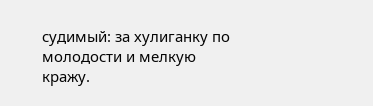судимый: за хулиганку по молодости и мелкую кражу.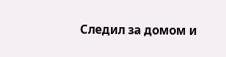Следил за домом и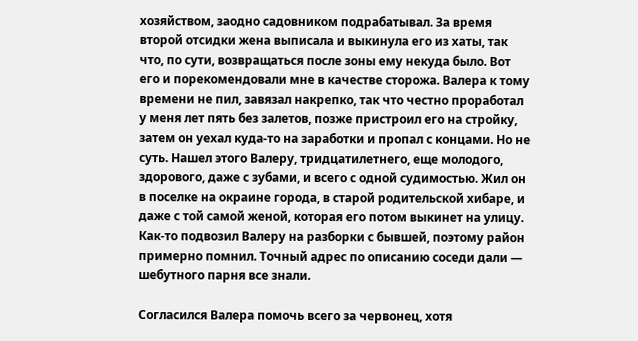хозяйством, заодно садовником подрабатывал. За время второй отсидки жена выписала и выкинула его из хаты, так что, по сути, возвращаться после зоны ему некуда было. Вот его и порекомендовали мне в качестве сторожа. Валера к тому времени не пил, завязал накрепко, так что честно проработал у меня лет пять без залетов, позже пристроил его на стройку, затем он уехал куда-то на заработки и пропал с концами. Но не суть. Нашел этого Валеру, тридцатилетнего, еще молодого, здорового, даже с зубами, и всего с одной судимостью. Жил он в поселке на окраине города, в старой родительской хибаре, и даже с той самой женой, которая его потом выкинет на улицу. Как-то подвозил Валеру на разборки с бывшей, поэтому район примерно помнил. Точный адрес по описанию соседи дали — шебутного парня все знали.

Согласился Валера помочь всего за червонец, хотя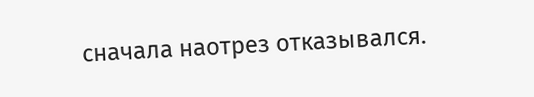сначала наотрез отказывался.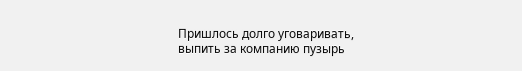Пришлось долго уговаривать, выпить за компанию пузырь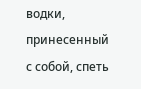водки, принесенный с собой, спеть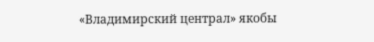«Владимирский централ» якобы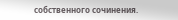собственного сочинения.